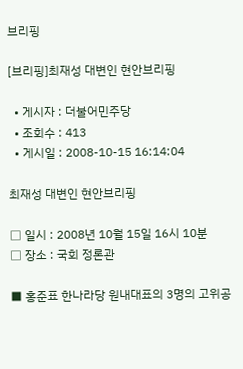브리핑

[브리핑]최재성 대변인 현안브리핑

  • 게시자 : 더불어민주당
  • 조회수 : 413
  • 게시일 : 2008-10-15 16:14:04

최재성 대변인 현안브리핑

□ 일시 : 2008년 10월 15일 16시 10분
□ 장소 : 국회 정론관

■ 홍준표 한나라당 원내대표의 3명의 고위공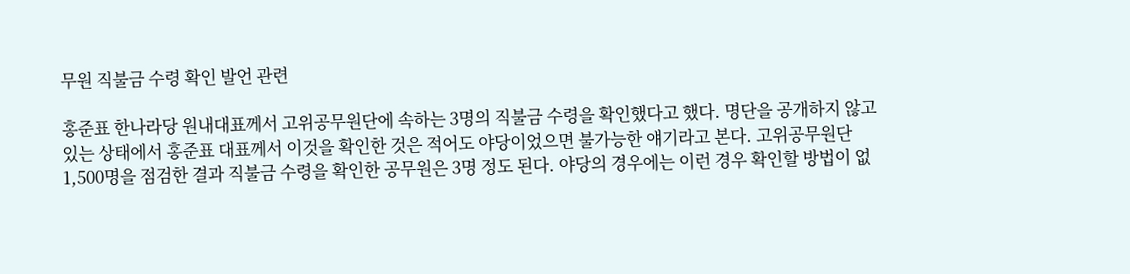무원 직불금 수령 확인 발언 관련

홍준표 한나라당 원내대표께서 고위공무원단에 속하는 3명의 직불금 수령을 확인했다고 했다. 명단을 공개하지 않고 있는 상태에서 홍준표 대표께서 이것을 확인한 것은 적어도 야당이었으면 불가능한 얘기라고 본다. 고위공무원단 1,500명을 점검한 결과 직불금 수령을 확인한 공무원은 3명 정도 된다. 야당의 경우에는 이런 경우 확인할 방법이 없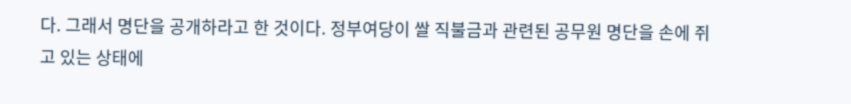다. 그래서 명단을 공개하라고 한 것이다. 정부여당이 쌀 직불금과 관련된 공무원 명단을 손에 쥐고 있는 상태에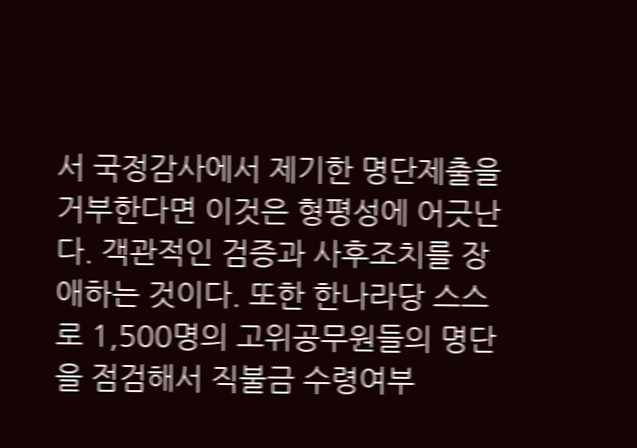서 국정감사에서 제기한 명단제출을 거부한다면 이것은 형평성에 어긋난다. 객관적인 검증과 사후조치를 장애하는 것이다. 또한 한나라당 스스로 1,500명의 고위공무원들의 명단을 점검해서 직불금 수령여부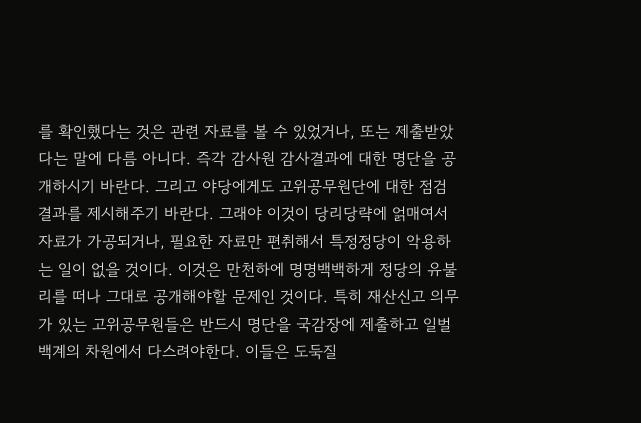를 확인했다는 것은 관련 자료를 볼 수 있었거나, 또는 제출받았다는 말에 다름 아니다. 즉각 감사원 감사결과에 대한 명단을 공개하시기 바란다. 그리고 야당에게도 고위공무원단에 대한 점검결과를 제시해주기 바란다. 그래야 이것이 당리당략에 얽매여서 자료가 가공되거나, 필요한 자료만 편취해서 특정정당이 악용하는 일이 없을 것이다. 이것은 만천하에 명명백백하게 정당의 유불리를 떠나 그대로 공개해야할 문제인 것이다. 특히 재산신고 의무가 있는 고위공무원들은 반드시 명단을 국감장에 제출하고 일벌백계의 차원에서 다스려야한다. 이들은 도둑질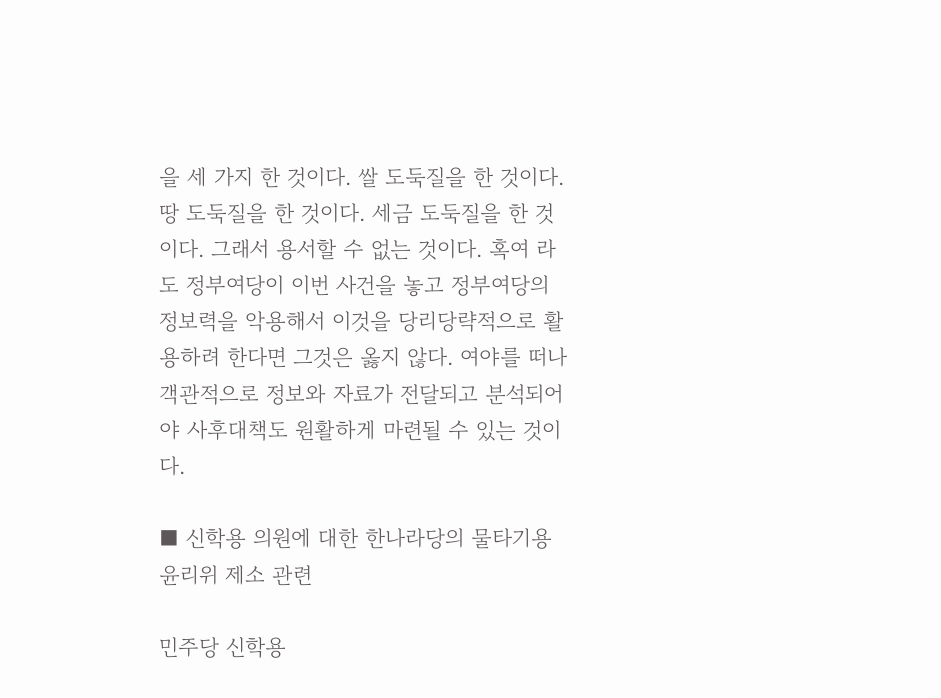을 세 가지 한 것이다. 쌀 도둑질을 한 것이다. 땅 도둑질을 한 것이다. 세금 도둑질을 한 것이다. 그래서 용서할 수 없는 것이다. 혹여 라도 정부여당이 이번 사건을 놓고 정부여당의 정보력을 악용해서 이것을 당리당략적으로 활용하려 한다면 그것은 옳지 않다. 여야를 떠나 객관적으로 정보와 자료가 전달되고 분석되어야 사후대책도 원활하게 마련될 수 있는 것이다.

■ 신학용 의원에 대한 한나라당의 물타기용 윤리위 제소 관련

민주당 신학용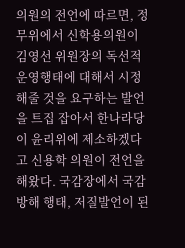의원의 전언에 따르면, 정무위에서 신학용의원이 김영선 위원장의 독선적 운영행태에 대해서 시정해줄 것을 요구하는 발언을 트집 잡아서 한나라당이 윤리위에 제소하겠다고 신용학 의원이 전언을 해왔다. 국감장에서 국감 방해 행태, 저질발언이 된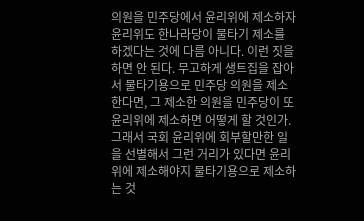의원을 민주당에서 윤리위에 제소하자 윤리위도 한나라당이 물타기 제소를 하겠다는 것에 다름 아니다. 이런 짓을 하면 안 된다. 무고하게 생트집을 잡아서 물타기용으로 민주당 의원을 제소한다면, 그 제소한 의원을 민주당이 또 윤리위에 제소하면 어떻게 할 것인가. 그래서 국회 윤리위에 회부할만한 일을 선별해서 그런 거리가 있다면 윤리위에 제소해야지 물타기용으로 제소하는 것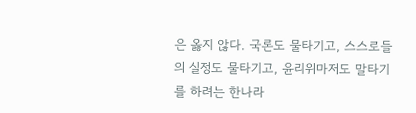은 옳지 않다. 국론도 물타기고, 스스로들의 실정도 물타기고, 윤리위마저도 말타기를 하려는 한나라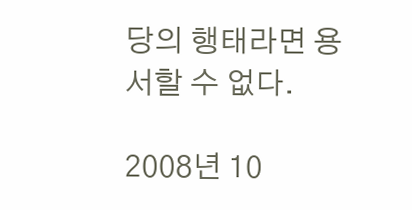당의 행태라면 용서할 수 없다.

2008년 10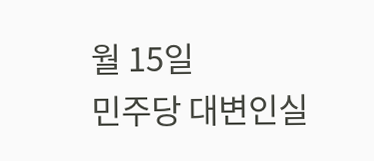월 15일
민주당 대변인실